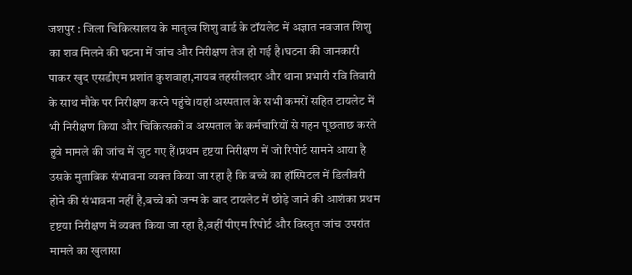जशपुर : जिला चिकित्सालय के मातृत्व शिशु वार्ड के टॉयलेट में अज्ञात नवजात शिशु का शव मिलने की घटना में जांच और निरीक्षण तेज हो गई है।घटना की जानकारी पाकर खुद एसडीएम प्रशांत कुशवाहा,नायब तहसीलदार और थाना प्रभारी रवि तिवारी के साथ मौके पर निरीक्षण करने पहुंचे।यहां अस्पताल के सभी कमरों सहित टायलेट में भी निरीक्षण किया और चिकित्सकों व अस्पताल के कर्मचारियों से गहन पूछताछ करते हुवे मामले की जांच में जुट गए हैं।प्रथम दृष्टया निरीक्षण में जो रिपोर्ट सामने आया है उसके मुताबिक संभावना व्यक्त किया जा रहा है कि बच्चे का हॉस्पिटल में डिलीवरी होने की संभावना नहीं है,बच्चे को जन्म के बाद टायलेट में छोड़े जाने की आशंका प्रथम दृष्टया निरीक्षण में व्यक्त किया जा रहा है,वहीं पीएम रिपोर्ट और विस्तृत जांच उपरांत मामले का खुलासा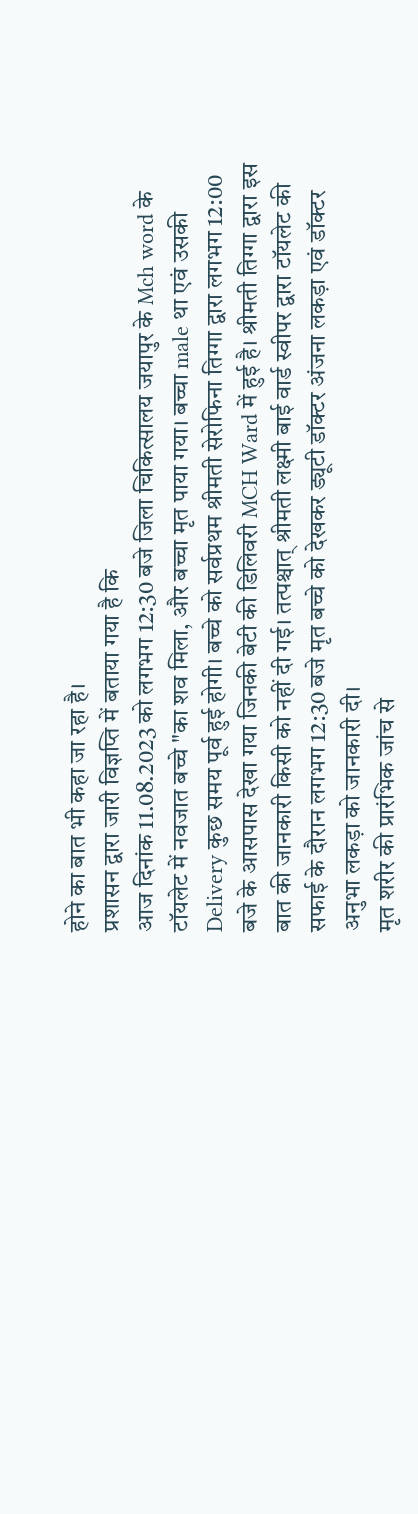होने का बात भी कहा जा रहा है।
प्रशासन द्वारा जारी विज्ञप्ति में बताया गया है कि
आज दिनांक 11.08.2023 को लगभग 12:30 बजे जिला चिकित्सालय जयापुर के Mch word के टॉयलेट में नवजात बच्चे "का शव मिला, और बच्चा मृत पाया गया। बच्चा male था एवं उसकी Delivery कुछ समय पूर्व हुई होगी। बच्चे को सर्वप्रथम श्रीमती सेरोफिना तिग्गा द्वारा लगभग 12:00 बजे के आसपास देखा गया जिनकी बेटी की डिलिवरी MCH Ward में हुई है। श्रीमती तिग्गा द्वारा इस बात की जानकारी किसी को नहीं दी गई। तत्पश्चात् श्रीमती लक्ष्मी बाई वार्ड स्वीपर द्वारा टॉयलेट की सफाई के दौरान लगभग 12:30 बजे मृत बच्चे को देखकर ड्यूटी डॉक्टर अंजना लकड़ा एवं डॉक्टर अनुभा लकड़ा को जानकारी दी।
मृत शरीर की प्रारंभिक जांच से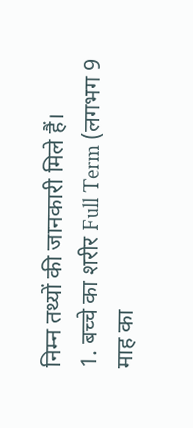निम्न तथ्यों की जानकारी मिले हैं।
1. बच्चे का शरीर Full Term (लगभग 9 माह का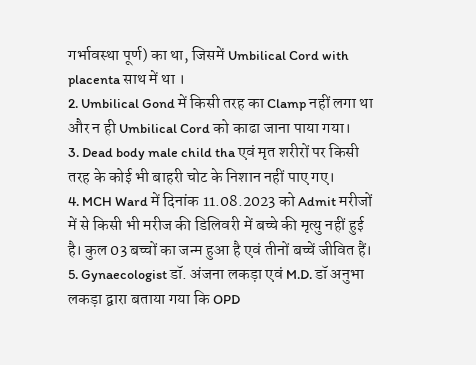गर्भावस्था पूर्ण) का था, जिसमें Umbilical Cord with placenta साथ में था ।
2. Umbilical Gond में किसी तरह का Clamp नहीं लगा था और न ही Umbilical Cord को काढा जाना पाया गया।
3. Dead body male child tha एवं मृत शरीरों पर किसी तरह के कोई भी बाहरी चोट के निशान नहीं पाए गए।
4. MCH Ward में दिनांक 11.08.2023 को Admit मरीजों में से किसी भी मरीज की डिलिवरी में बच्चे की मृत्यु नहीं हुई है। कुल 03 बच्चों का जन्म हुआ है एवं तीनों बच्चें जीवित हैं।
5. Gynaecologist डॉ. अंजना लकड़ा एवं M.D. डॉ अनुभा लकड़ा द्वारा बताया गया कि OPD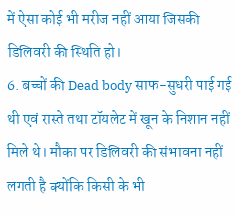में ऐसा कोई भी मरीज नहीं आया जिसकी डिलिवरी की स्थिति हो।
6. बच्चों की Dead body साफ-सुधरी पाई गई थी एवं रास्ते तथा टॉयलेट में खून के निशान नहीं मिले थे। मौका पर डिलिवरी की संभावना नहीं लगती है क्योंकि किसी के भी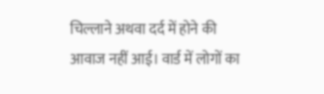चिल्लाने अथवा दर्द में होने की आवाज नहीं आई। वार्ड में लोगों का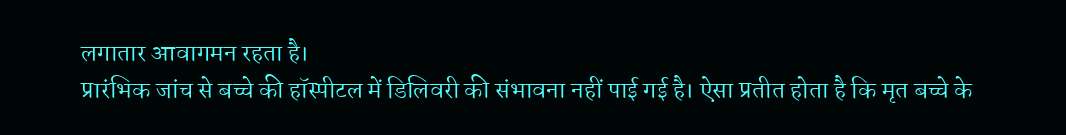लगातार आवागमन रहता है।
प्रारंभिक जांच से बच्चे की हॉस्पीटल में डिलिवरी की संभावना नहीं पाई गई है। ऐसा प्रतीत होता है कि मृत बच्चे के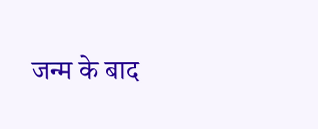जन्म के बाद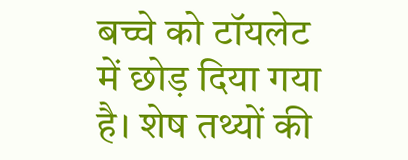बच्चे को टॉयलेट में छोड़ दिया गया है। शेष तथ्यों की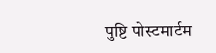पुष्टि पोस्टमार्टम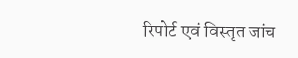रिपोर्ट एवं विस्तृत जांच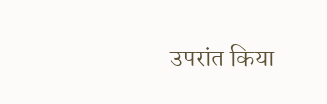उपरांत किया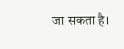जा सकता है।